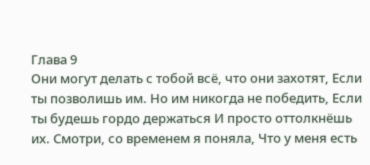Глава 9
Они могут делать с тобой всё, что они захотят, Если ты позволишь им. Но им никогда не победить, Если ты будешь гордо держаться И просто оттолкнёшь их. Смотри, со временем я поняла, Что у меня есть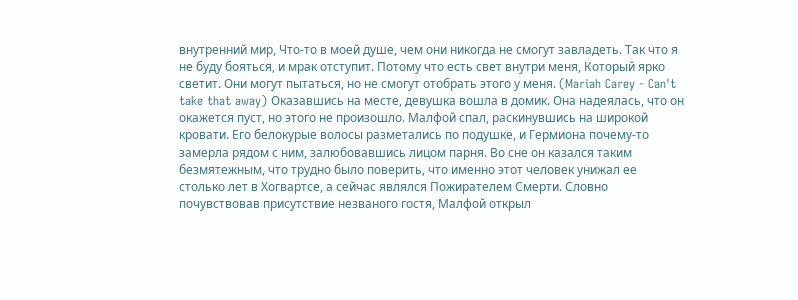внутренний мир, Что-то в моей душе, чем они никогда не смогут завладеть. Так что я не буду бояться, и мрак отступит. Потому что есть свет внутри меня, Который ярко светит. Они могут пытаться, но не смогут отобрать этого у меня. (Mariah Carey - Can't take that away) Оказавшись на месте, девушка вошла в домик. Она надеялась, что он окажется пуст, но этого не произошло. Малфой спал, раскинувшись на широкой кровати. Его белокурые волосы разметались по подушке, и Гермиона почему-то замерла рядом с ним, залюбовавшись лицом парня. Во сне он казался таким безмятежным, что трудно было поверить, что именно этот человек унижал ее столько лет в Хогвартсе, а сейчас являлся Пожирателем Смерти. Словно почувствовав присутствие незваного гостя, Малфой открыл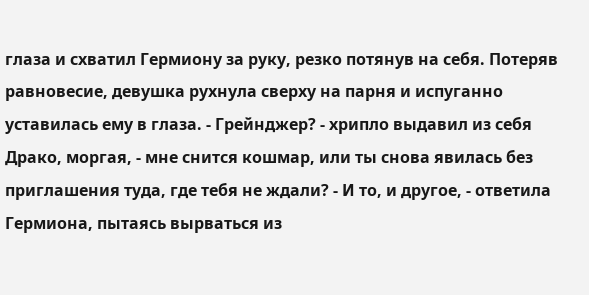глаза и схватил Гермиону за руку, резко потянув на себя. Потеряв равновесие, девушка рухнула сверху на парня и испуганно уставилась ему в глаза. - Грейнджер? - хрипло выдавил из себя Драко, моргая, - мне снится кошмар, или ты снова явилась без приглашения туда, где тебя не ждали? - И то, и другое, - ответила Гермиона, пытаясь вырваться из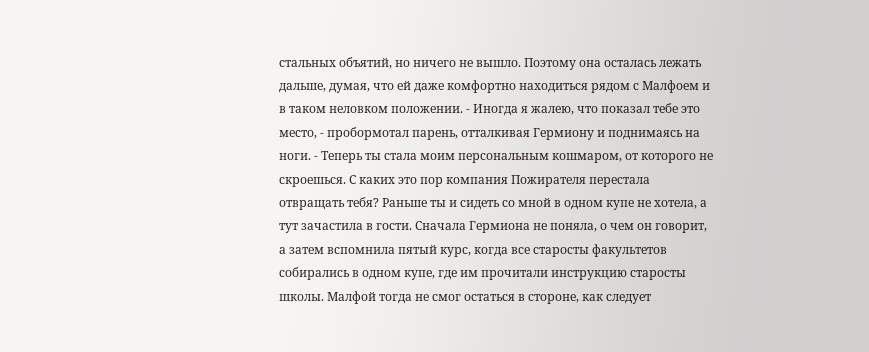стальных объятий, но ничего не вышло. Поэтому она осталась лежать дальше, думая, что ей даже комфортно находиться рядом с Малфоем и в таком неловком положении. - Иногда я жалею, что показал тебе это место, - пробормотал парень, отталкивая Гермиону и поднимаясь на ноги. - Теперь ты стала моим персональным кошмаром, от которого не скроешься. С каких это пор компания Пожирателя перестала отвращать тебя? Раньше ты и сидеть со мной в одном купе не хотела, а тут зачастила в гости. Сначала Гермиона не поняла, о чем он говорит, а затем вспомнила пятый курс, когда все старосты факультетов собирались в одном купе, где им прочитали инструкцию старосты школы. Малфой тогда не смог остаться в стороне, как следует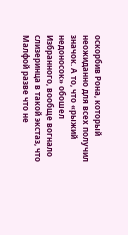оскорбив Рона, который неожиданно для всех получил значок. А то, что «рыжий недоносок» обошел Избранного, вообще вогнало слизеринца в такой экстаз, что Малфой разве что не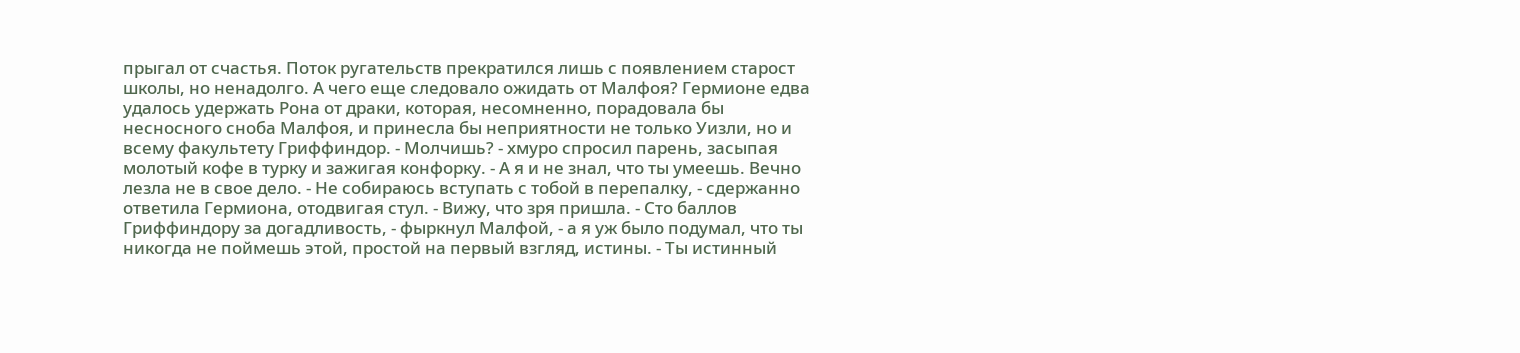прыгал от счастья. Поток ругательств прекратился лишь с появлением старост школы, но ненадолго. А чего еще следовало ожидать от Малфоя? Гермионе едва удалось удержать Рона от драки, которая, несомненно, порадовала бы несносного сноба Малфоя, и принесла бы неприятности не только Уизли, но и всему факультету Гриффиндор. - Молчишь? - хмуро спросил парень, засыпая молотый кофе в турку и зажигая конфорку. - А я и не знал, что ты умеешь. Вечно лезла не в свое дело. - Не собираюсь вступать с тобой в перепалку, - сдержанно ответила Гермиона, отодвигая стул. - Вижу, что зря пришла. - Сто баллов Гриффиндору за догадливость, - фыркнул Малфой, - а я уж было подумал, что ты никогда не поймешь этой, простой на первый взгляд, истины. - Ты истинный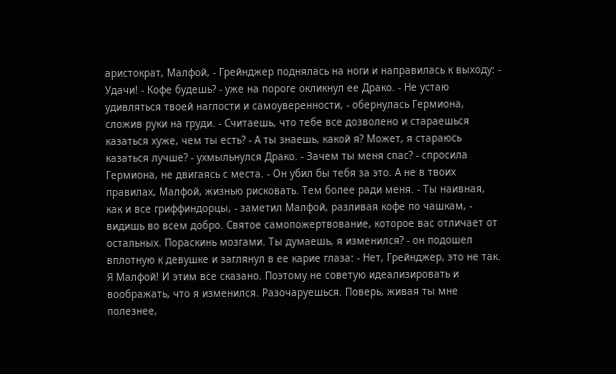аристократ, Малфой, - Грейнджер поднялась на ноги и направилась к выходу: - Удачи! - Кофе будешь? - уже на пороге окликнул ее Драко. - Не устаю удивляться твоей наглости и самоуверенности, - обернулась Гермиона, сложив руки на груди. - Считаешь, что тебе все дозволено и стараешься казаться хуже, чем ты есть? - А ты знаешь, какой я? Может, я стараюсь казаться лучше? - ухмыльнулся Драко. - Зачем ты меня спас? - спросила Гермиона, не двигаясь с места. - Он убил бы тебя за это. А не в твоих правилах, Малфой, жизнью рисковать. Тем более ради меня. - Ты наивная, как и все гриффиндорцы, - заметил Малфой, разливая кофе по чашкам, - видишь во всем добро. Святое самопожертвование, которое вас отличает от остальных. Пораскинь мозгами. Ты думаешь, я изменился? - он подошел вплотную к девушке и заглянул в ее карие глаза: - Нет, Грейнджер, это не так. Я Малфой! И этим все сказано. Поэтому не советую идеализировать и воображать, что я изменился. Разочаруешься. Поверь, живая ты мне полезнее,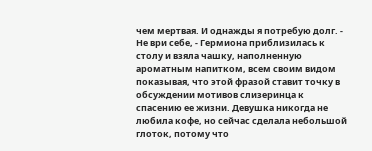чем мертвая. И однажды я потребую долг. - Не ври себе, - Гермиона приблизилась к столу и взяла чашку, наполненную ароматным напитком, всем своим видом показывая, что этой фразой ставит точку в обсуждении мотивов слизеринца к спасению ее жизни. Девушка никогда не любила кофе, но сейчас сделала небольшой глоток, потому что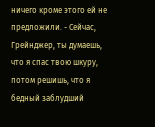ничего кроме этого ей не предложили. - Сейчас, Грейнджер, ты думаешь, что я спас твою шкуру, потом решишь, что я бедный заблудший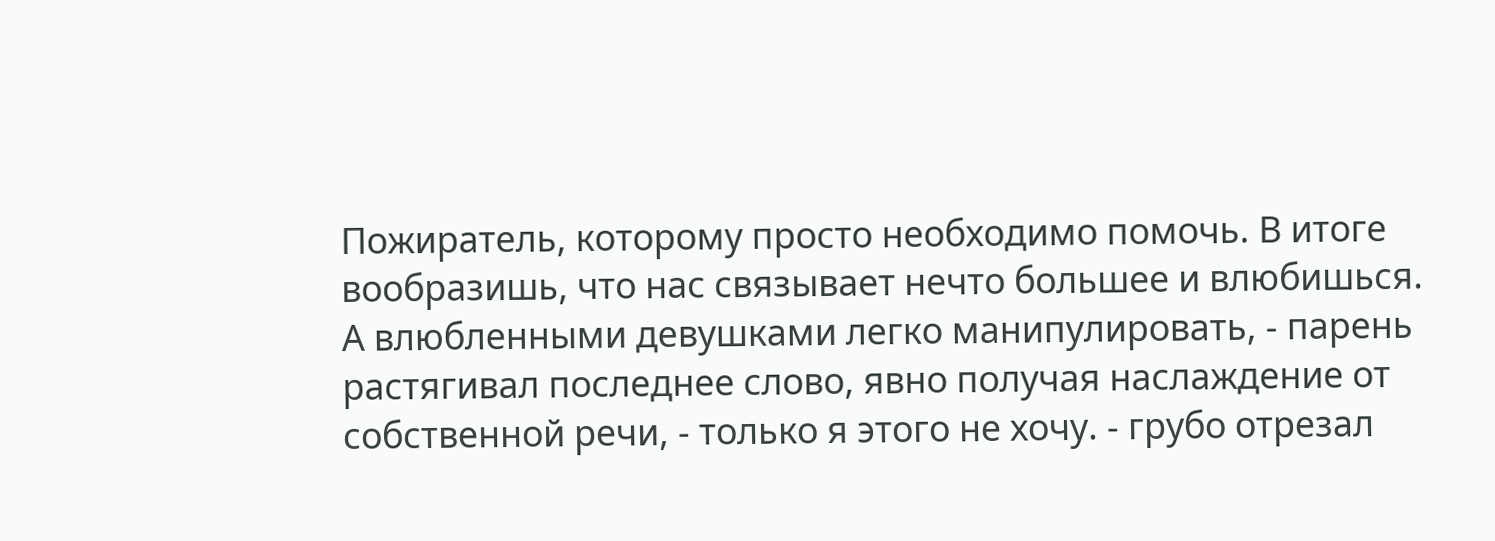Пожиратель, которому просто необходимо помочь. В итоге вообразишь, что нас связывает нечто большее и влюбишься. А влюбленными девушками легко манипулировать, - парень растягивал последнее слово, явно получая наслаждение от собственной речи, - только я этого не хочу. - грубо отрезал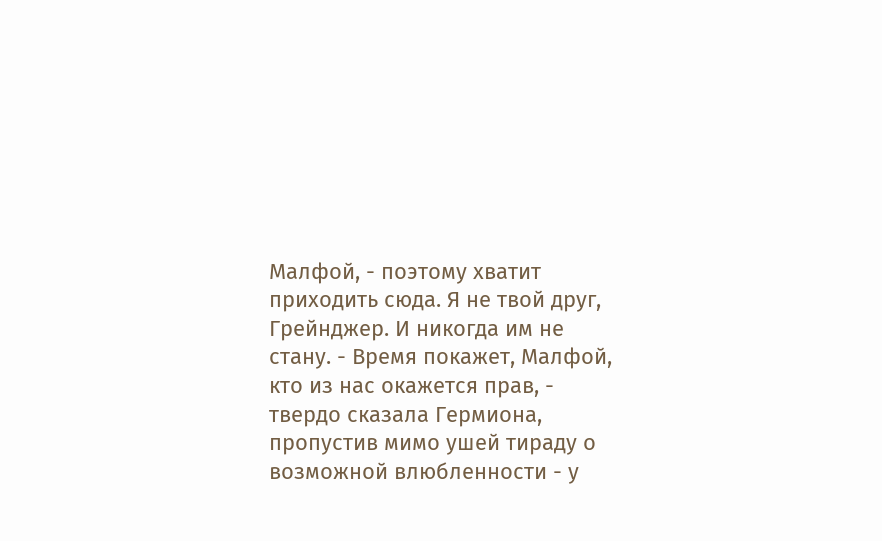Малфой, - поэтому хватит приходить сюда. Я не твой друг, Грейнджер. И никогда им не стану. - Время покажет, Малфой, кто из нас окажется прав, - твердо сказала Гермиона, пропустив мимо ушей тираду о возможной влюбленности - у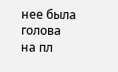нее была голова на пл